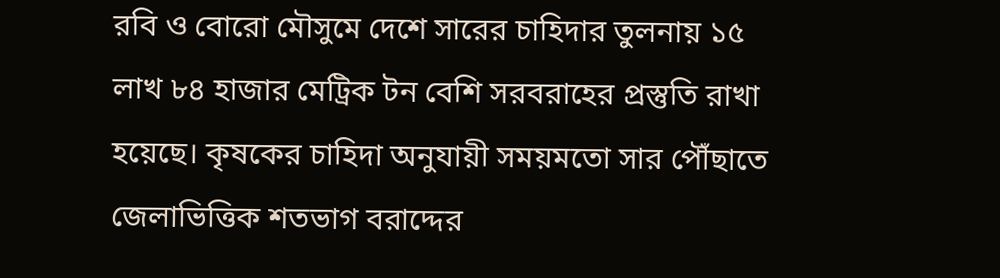রবি ও বোরো মৌসুমে দেশে সারের চাহিদার তুলনায় ১৫ লাখ ৮৪ হাজার মেট্রিক টন বেশি সরবরাহের প্রস্তুতি রাখা হয়েছে। কৃষকের চাহিদা অনুযায়ী সময়মতো সার পৌঁছাতে জেলাভিত্তিক শতভাগ বরাদ্দের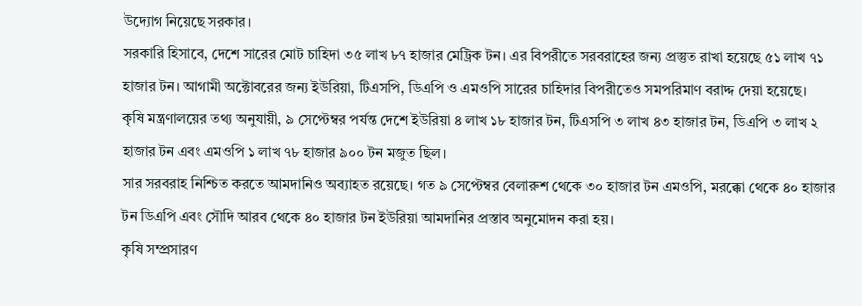উদ্যোগ নিয়েছে সরকার।
সরকারি হিসাবে, দেশে সারের মোট চাহিদা ৩৫ লাখ ৮৭ হাজার মেট্রিক টন। এর বিপরীতে সরবরাহের জন্য প্রস্তুত রাখা হয়েছে ৫১ লাখ ৭১ হাজার টন। আগামী অক্টোবরের জন্য ইউরিয়া, টিএসপি, ডিএপি ও এমওপি সারের চাহিদার বিপরীতেও সমপরিমাণ বরাদ্দ দেয়া হয়েছে।
কৃষি মন্ত্রণালয়ের তথ্য অনুযায়ী, ৯ সেপ্টেম্বর পর্যন্ত দেশে ইউরিয়া ৪ লাখ ১৮ হাজার টন, টিএসপি ৩ লাখ ৪৩ হাজার টন, ডিএপি ৩ লাখ ২ হাজার টন এবং এমওপি ১ লাখ ৭৮ হাজার ৯০০ টন মজুত ছিল।
সার সরবরাহ নিশ্চিত করতে আমদানিও অব্যাহত রয়েছে। গত ৯ সেপ্টেম্বর বেলারুশ থেকে ৩০ হাজার টন এমওপি, মরক্কো থেকে ৪০ হাজার টন ডিএপি এবং সৌদি আরব থেকে ৪০ হাজার টন ইউরিয়া আমদানির প্রস্তাব অনুমোদন করা হয়।
কৃষি সম্প্রসারণ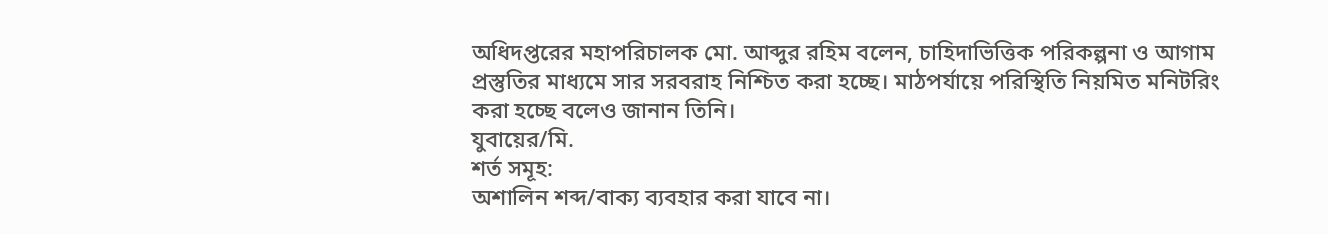অধিদপ্তরের মহাপরিচালক মো. আব্দুর রহিম বলেন, চাহিদাভিত্তিক পরিকল্পনা ও আগাম প্রস্তুতির মাধ্যমে সার সরবরাহ নিশ্চিত করা হচ্ছে। মাঠপর্যায়ে পরিস্থিতি নিয়মিত মনিটরিং করা হচ্ছে বলেও জানান তিনি।
যুবায়ের/মি.
শর্ত সমূহ:
অশালিন শব্দ/বাক্য ব্যবহার করা যাবে না।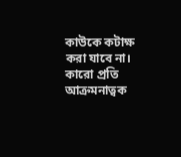কাউকে কটাক্ষ করা যাবে না। কারো প্রতি আক্রমনাত্বক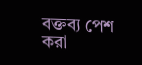বক্তব্য পেশ করা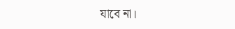যাবে না।